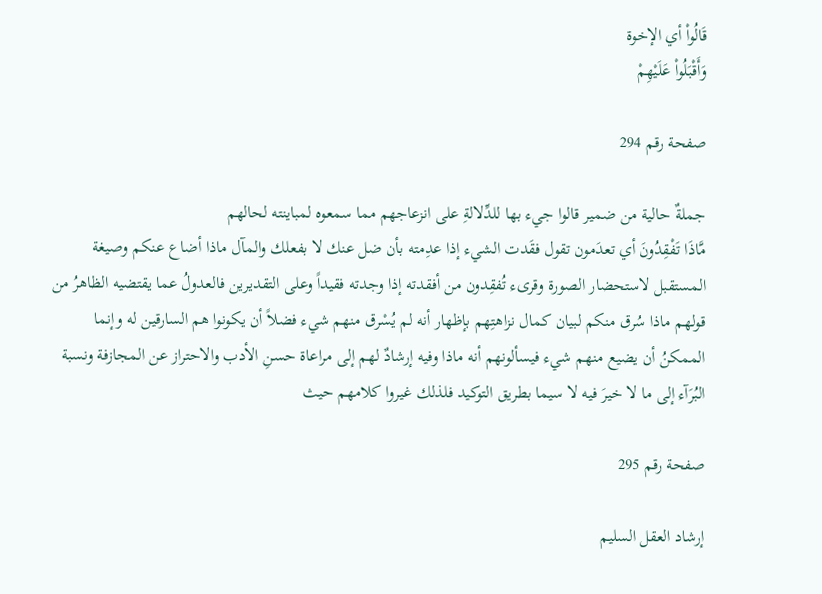قَالُواْ أي الإخوة
وَأَقْبَلُواْ عَلَيْهِمْ

صفحة رقم 294

جملةٌ حالية من ضمير قالوا جيء بها للدِّلالةِ على انزعاجهم مما سمعوه لمباينته لحالهم
مَّاذَا تَفْقِدُونَ أي تعدَمون تقول فقَدت الشيء إذا عدِمته بأن ضل عنك لا بفعلك والمآل ماذا أضاع عنكم وصيغة المستقبل لاستحضار الصورة وقرىء تُفقِدون من أفقدته إذا وجدته فقيداً وعلى التقديرين فالعدولُ عما يقتضيه الظاهرُ من قولهم ماذا سُرق منكم لبيان كمال نزاهتِهم بإظهار أنه لم يُسْرق منهم شيء فضلاً أن يكونوا هم السارقين له وإنما الممكنُ أن يضيع منهم شيء فيسألونهم أنه ماذا وفيه إرشادٌ لهم إلى مراعاة حسنِ الأدب والاحتراز عن المجازفة ونسبة البُرَآء إلى ما لا خيرَ فيه لا سيما بطريق التوكيد فلذلك غيروا كلامهم حيث

صفحة رقم 295

إرشاد العقل السليم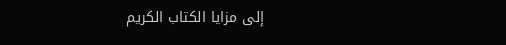إلى مزايا الكتاب الكريم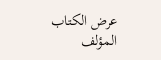عرض الكتاب
المؤلف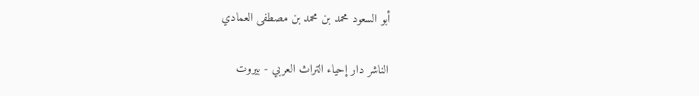أبو السعود محمد بن محمد بن مصطفى العمادي

الناشر دار إحياء التراث العربي - بيروت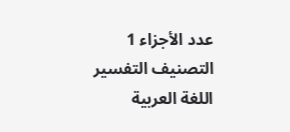عدد الأجزاء 1
التصنيف التفسير
اللغة العربية